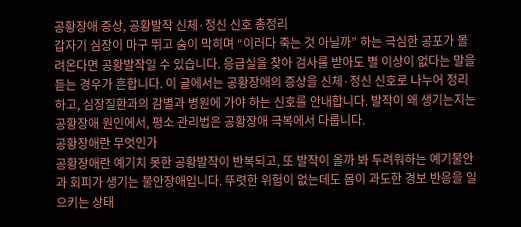공황장애 증상, 공황발작 신체·정신 신호 총정리
갑자기 심장이 마구 뛰고 숨이 막히며 “이러다 죽는 것 아닐까” 하는 극심한 공포가 몰려온다면 공황발작일 수 있습니다. 응급실을 찾아 검사를 받아도 별 이상이 없다는 말을 듣는 경우가 흔합니다. 이 글에서는 공황장애의 증상을 신체·정신 신호로 나누어 정리하고, 심장질환과의 감별과 병원에 가야 하는 신호를 안내합니다. 발작이 왜 생기는지는 공황장애 원인에서, 평소 관리법은 공황장애 극복에서 다룹니다.
공황장애란 무엇인가
공황장애란 예기치 못한 공황발작이 반복되고, 또 발작이 올까 봐 두려워하는 예기불안과 회피가 생기는 불안장애입니다. 뚜렷한 위험이 없는데도 몸이 과도한 경보 반응을 일으키는 상태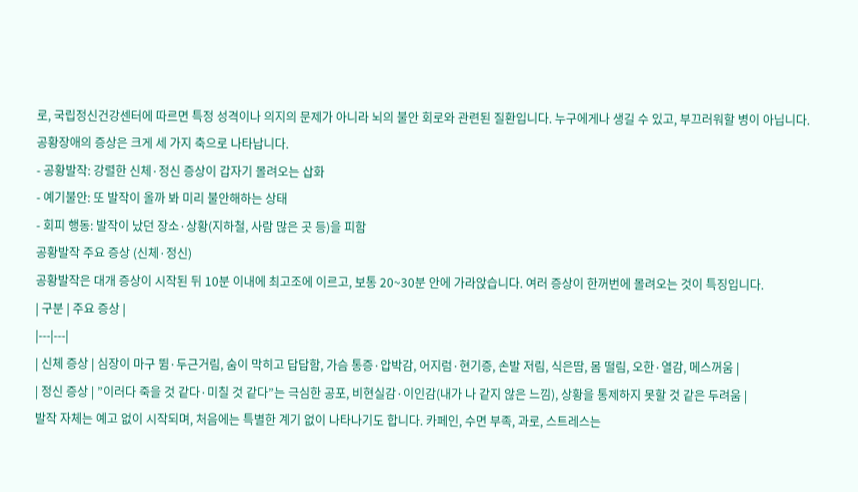로, 국립정신건강센터에 따르면 특정 성격이나 의지의 문제가 아니라 뇌의 불안 회로와 관련된 질환입니다. 누구에게나 생길 수 있고, 부끄러워할 병이 아닙니다.
공황장애의 증상은 크게 세 가지 축으로 나타납니다.
- 공황발작: 강렬한 신체·정신 증상이 갑자기 몰려오는 삽화
- 예기불안: 또 발작이 올까 봐 미리 불안해하는 상태
- 회피 행동: 발작이 났던 장소·상황(지하철, 사람 많은 곳 등)을 피함
공황발작 주요 증상 (신체·정신)
공황발작은 대개 증상이 시작된 뒤 10분 이내에 최고조에 이르고, 보통 20~30분 안에 가라앉습니다. 여러 증상이 한꺼번에 몰려오는 것이 특징입니다.
| 구분 | 주요 증상 |
|---|---|
| 신체 증상 | 심장이 마구 뜀·두근거림, 숨이 막히고 답답함, 가슴 통증·압박감, 어지럼·현기증, 손발 저림, 식은땀, 몸 떨림, 오한·열감, 메스꺼움 |
| 정신 증상 | ”이러다 죽을 것 같다·미칠 것 같다”는 극심한 공포, 비현실감·이인감(내가 나 같지 않은 느낌), 상황을 통제하지 못할 것 같은 두려움 |
발작 자체는 예고 없이 시작되며, 처음에는 특별한 계기 없이 나타나기도 합니다. 카페인, 수면 부족, 과로, 스트레스는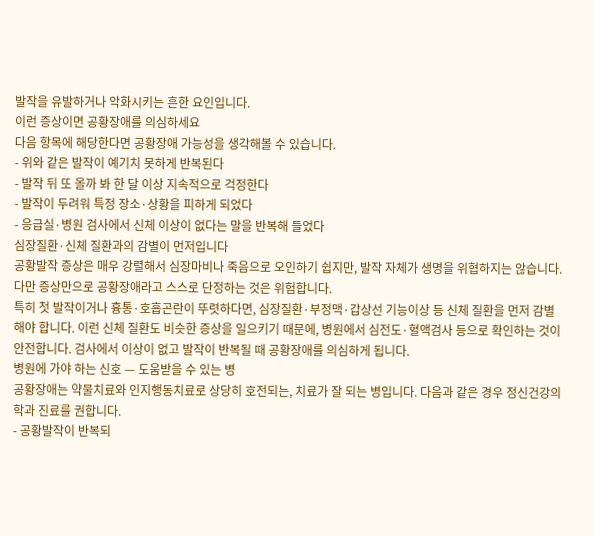발작을 유발하거나 악화시키는 흔한 요인입니다.
이런 증상이면 공황장애를 의심하세요
다음 항목에 해당한다면 공황장애 가능성을 생각해볼 수 있습니다.
- 위와 같은 발작이 예기치 못하게 반복된다
- 발작 뒤 또 올까 봐 한 달 이상 지속적으로 걱정한다
- 발작이 두려워 특정 장소·상황을 피하게 되었다
- 응급실·병원 검사에서 신체 이상이 없다는 말을 반복해 들었다
심장질환·신체 질환과의 감별이 먼저입니다
공황발작 증상은 매우 강렬해서 심장마비나 죽음으로 오인하기 쉽지만, 발작 자체가 생명을 위협하지는 않습니다. 다만 증상만으로 공황장애라고 스스로 단정하는 것은 위험합니다.
특히 첫 발작이거나 흉통·호흡곤란이 뚜렷하다면, 심장질환·부정맥·갑상선 기능이상 등 신체 질환을 먼저 감별해야 합니다. 이런 신체 질환도 비슷한 증상을 일으키기 때문에, 병원에서 심전도·혈액검사 등으로 확인하는 것이 안전합니다. 검사에서 이상이 없고 발작이 반복될 때 공황장애를 의심하게 됩니다.
병원에 가야 하는 신호 — 도움받을 수 있는 병
공황장애는 약물치료와 인지행동치료로 상당히 호전되는, 치료가 잘 되는 병입니다. 다음과 같은 경우 정신건강의학과 진료를 권합니다.
- 공황발작이 반복되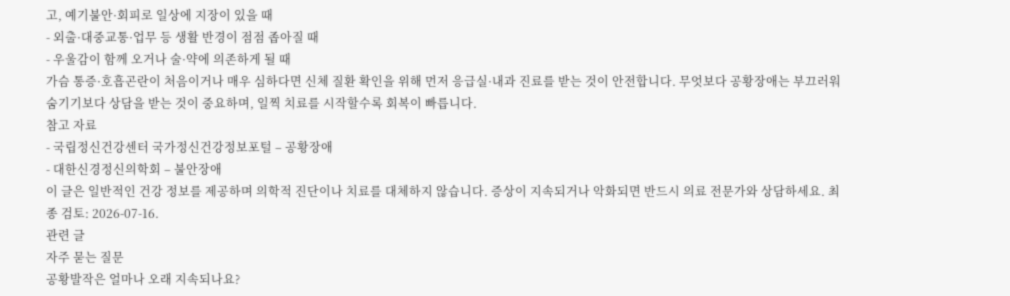고, 예기불안·회피로 일상에 지장이 있을 때
- 외출·대중교통·업무 등 생활 반경이 점점 좁아질 때
- 우울감이 함께 오거나 술·약에 의존하게 될 때
가슴 통증·호흡곤란이 처음이거나 매우 심하다면 신체 질환 확인을 위해 먼저 응급실·내과 진료를 받는 것이 안전합니다. 무엇보다 공황장애는 부끄러워 숨기기보다 상담을 받는 것이 중요하며, 일찍 치료를 시작할수록 회복이 빠릅니다.
참고 자료
- 국립정신건강센터 국가정신건강정보포털 – 공황장애
- 대한신경정신의학회 – 불안장애
이 글은 일반적인 건강 정보를 제공하며 의학적 진단이나 치료를 대체하지 않습니다. 증상이 지속되거나 악화되면 반드시 의료 전문가와 상담하세요. 최종 검토: 2026-07-16.
관련 글
자주 묻는 질문
공황발작은 얼마나 오래 지속되나요?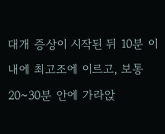대개 증상이 시작된 뒤 10분 이내에 최고조에 이르고, 보통 20~30분 안에 가라앉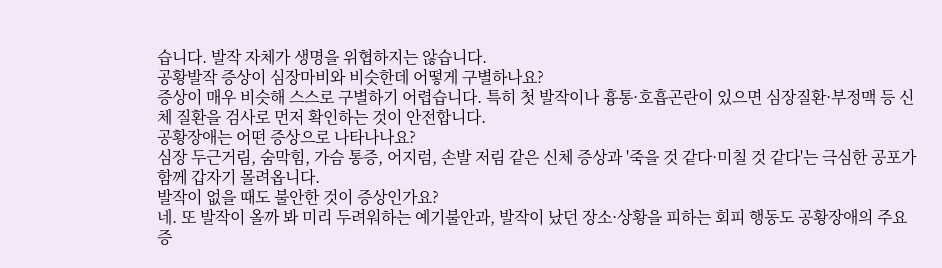습니다. 발작 자체가 생명을 위협하지는 않습니다.
공황발작 증상이 심장마비와 비슷한데 어떻게 구별하나요?
증상이 매우 비슷해 스스로 구별하기 어렵습니다. 특히 첫 발작이나 흉통·호흡곤란이 있으면 심장질환·부정맥 등 신체 질환을 검사로 먼저 확인하는 것이 안전합니다.
공황장애는 어떤 증상으로 나타나나요?
심장 두근거림, 숨막힘, 가슴 통증, 어지럼, 손발 저림 같은 신체 증상과 '죽을 것 같다·미칠 것 같다'는 극심한 공포가 함께 갑자기 몰려옵니다.
발작이 없을 때도 불안한 것이 증상인가요?
네. 또 발작이 올까 봐 미리 두려워하는 예기불안과, 발작이 났던 장소·상황을 피하는 회피 행동도 공황장애의 주요 증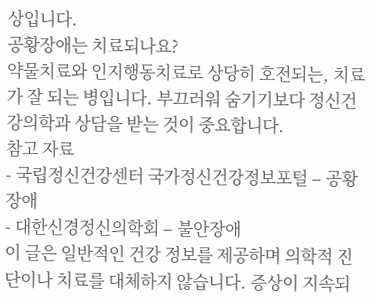상입니다.
공황장애는 치료되나요?
약물치료와 인지행동치료로 상당히 호전되는, 치료가 잘 되는 병입니다. 부끄러워 숨기기보다 정신건강의학과 상담을 받는 것이 중요합니다.
참고 자료
- 국립정신건강센터 국가정신건강정보포털 – 공황장애
- 대한신경정신의학회 – 불안장애
이 글은 일반적인 건강 정보를 제공하며 의학적 진단이나 치료를 대체하지 않습니다. 증상이 지속되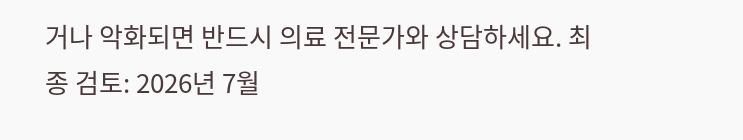거나 악화되면 반드시 의료 전문가와 상담하세요. 최종 검토: 2026년 7월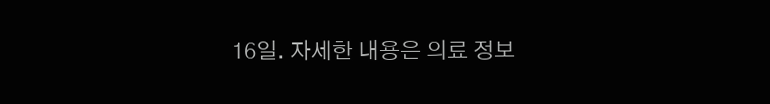16일. 자세한 내용은 의료 정보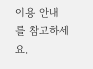이용 안내를 참고하세요.